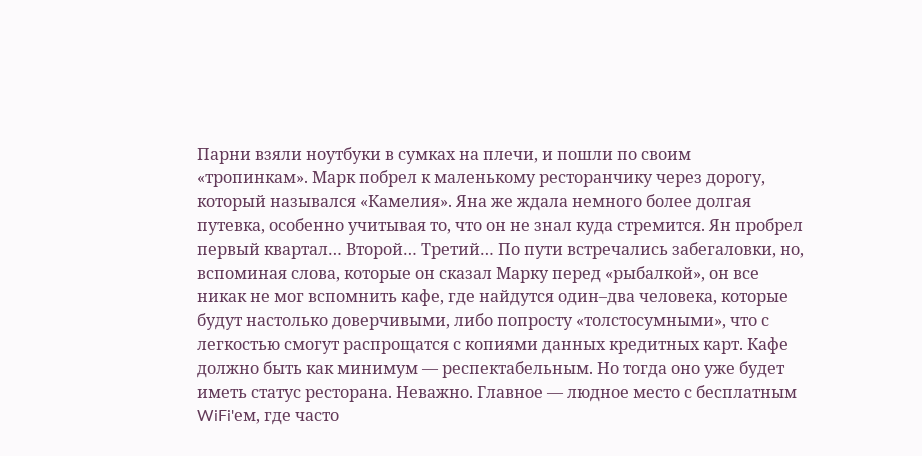Парни взяли ноутбуки в сумках на плечи, и пошли по своим «тропинкам». Марк побрел к маленькому ресторанчику через дорогу, который назывался «Камелия». Яна же ждала немного более долгая путевка, особенно учитывая то, что он не знал куда стремится. Ян пробрел первый квартал… Второй… Третий… По пути встречались забегаловки, но, вспоминая слова, которые он сказал Марку перед «рыбалкой», он все никак не мог вспомнить кафе, где найдутся один–два человека, которые будут настолько доверчивыми, либо попросту «толстосумными», что с легкостью смогут распрощатся с копиями данных кредитных карт. Кафе должно быть как минимум — респектабельным. Но тогда оно уже будет иметь статус ресторана. Неважно. Главное — людное место с бесплатным WiFi'ем, где часто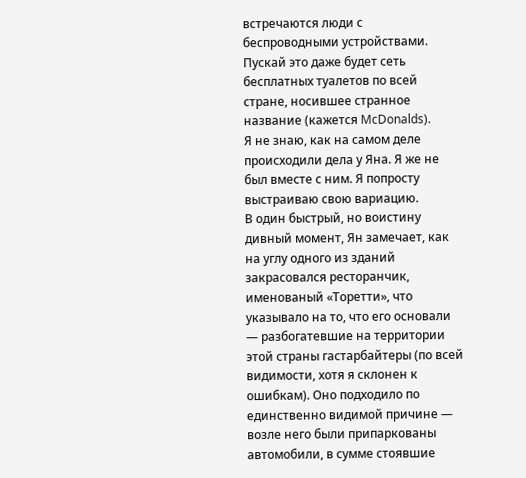встречаются люди с беспроводными устройствами. Пускай это даже будет сеть бесплатных туалетов по всей стране, носившее странное название (кажется McDonalds).
Я не знаю, как на самом деле происходили дела у Яна. Я же не был вместе с ним. Я попросту выстраиваю свою вариацию.
В один быстрый, но воистину дивный момент, Ян замечает, как на углу одного из зданий закрасовался ресторанчик, именованый «Торетти», что указывало на то, что его основали — разбогатевшие на территории этой страны гастарбайтеры (по всей видимости, хотя я склонен к ошибкам). Оно подходило по единственно видимой причине — возле него были припаркованы автомобили, в сумме стоявшие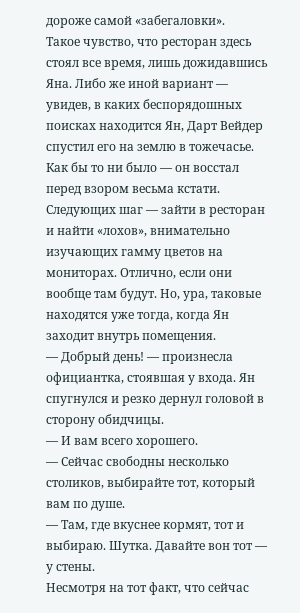дороже самой «забегаловки».
Такое чувство, что ресторан здесь стоял все время, лишь дожидавшись Яна. Либо же иной вариант — увидев, в каких беспорядошных поисках находится Ян, Дарт Вейдер спустил его на землю в тожечасье. Как бы то ни было — он восстал перед взором весьма кстати. Следующих шаг — зайти в ресторан и найти «лохов», внимательно изучающих гамму цветов на мониторах. Отлично, если они вообще там будут. Но, ура, таковые находятся уже тогда, когда Ян заходит внутрь помещения.
— Добрый день! — произнесла официантка, стоявшая у входа. Ян спугнулся и резко дернул головой в сторону обидчицы.
— И вам всего хорошего.
— Сейчас свободны несколько столиков, выбирайте тот, который вам по душе.
— Там, где вкуснее кормят, тот и выбираю. Шутка. Давайте вон тот — у стены.
Несмотря на тот факт, что сейчас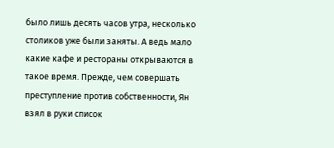было лишь десять часов утра, несколько столиков уже были заняты. А ведь мало какие кафе и рестораны открываются в такое время. Прежде, чем совершать преступление против собственности, Ян взял в руки список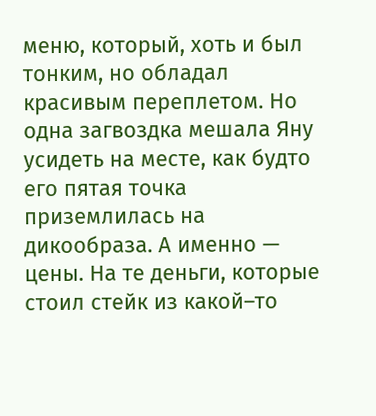меню, который, хоть и был тонким, но обладал красивым переплетом. Но одна загвоздка мешала Яну усидеть на месте, как будто его пятая точка приземлилась на дикообраза. А именно — цены. На те деньги, которые стоил стейк из какой–то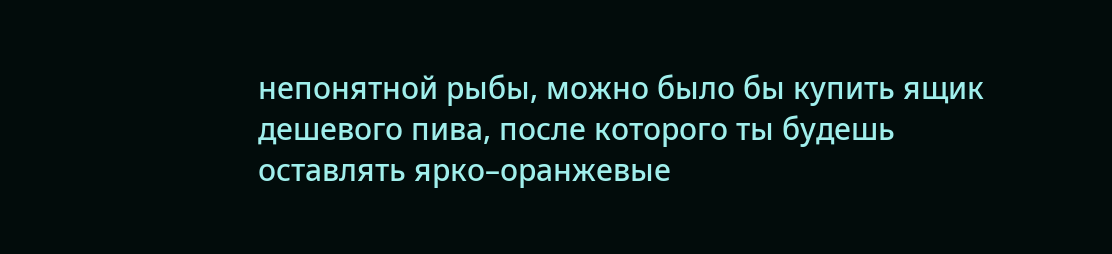непонятной рыбы, можно было бы купить ящик дешевого пива, после которого ты будешь оставлять ярко–оранжевые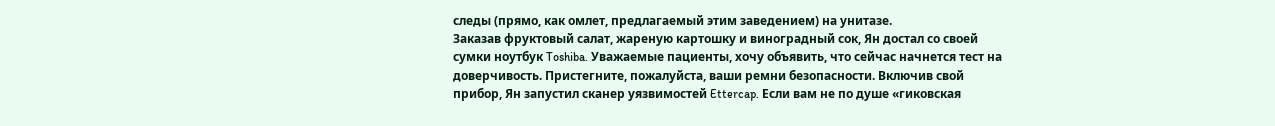следы (прямо, как омлет, предлагаемый этим заведением) на унитазе.
Заказав фруктовый салат, жареную картошку и виноградный сок, Ян достал со своей сумки ноутбук Toshiba. Уважаемые пациенты, хочу объявить, что сейчас начнется тест на доверчивость. Пристегните, пожалуйста, ваши ремни безопасности. Включив свой прибор, Ян запустил сканер уязвимостей Ettercap. Если вам не по душе «гиковская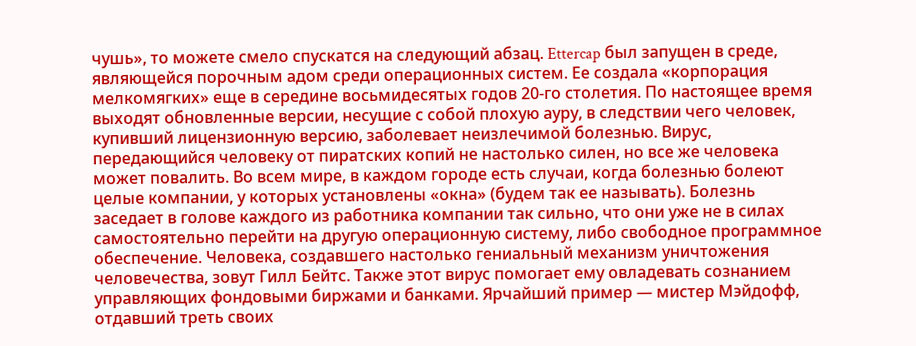чушь», то можете смело спускатся на следующий абзац. Ettercap был запущен в среде, являющейся порочным адом среди операционных систем. Ее создала «корпорация мелкомягких» еще в середине восьмидесятых годов 20‑го столетия. По настоящее время выходят обновленные версии, несущие с собой плохую ауру, в следствии чего человек, купивший лицензионную версию, заболевает неизлечимой болезнью. Вирус, передающийся человеку от пиратских копий не настолько силен, но все же человека может повалить. Во всем мире, в каждом городе есть случаи, когда болезнью болеют целые компании, у которых установлены «окна» (будем так ее называть). Болезнь заседает в голове каждого из работника компании так сильно, что они уже не в силах самостоятельно перейти на другую операционную систему, либо свободное программное обеспечение. Человека, создавшего настолько гениальный механизм уничтожения человечества, зовут Гилл Бейтс. Также этот вирус помогает ему овладевать сознанием управляющих фондовыми биржами и банками. Ярчайший пример — мистер Мэйдофф, отдавший треть своих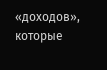«доходов», которые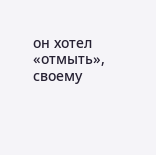он хотел «отмыть», своему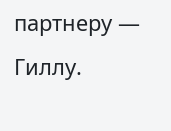партнеру — Гиллу.